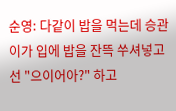순영: 다같이 밥을 먹는데 승관이가 입에 밥을 잔뜩 쑤셔넣고선 "으이어아?" 하고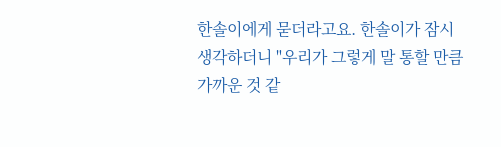한솔이에게 묻더라고요. 한솔이가 잠시 생각하더니 "우리가 그렇게 말 통할 만큼 가까운 것 같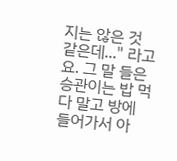지는 않은 것 같은데..." 라고요. 그 말 들은 승관이는 밥 먹다 말고 방에 들어가서 아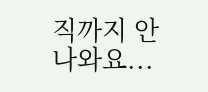직까지 안나와요...